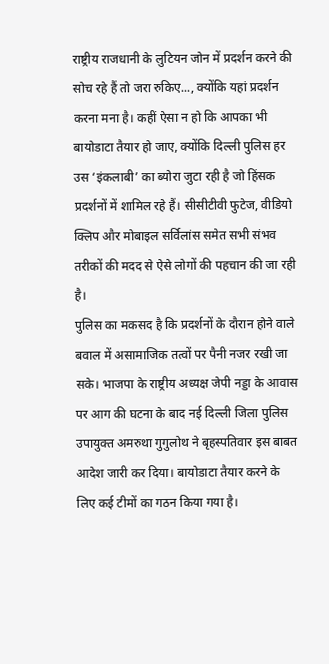राष्ट्रीय राजधानी के लुटियन जोन में प्रदर्शन करने की सोच रहे हैं तो जरा रुकिए..., क्योंकि यहां प्रदर्शन करना मना है। कहीं ऐसा न हो कि आपका भी बायोडाटा तैयार हो जाए, क्योंकि दिल्ली पुलिस हर उस ‘इंकलाबी’ का ब्योरा जुटा रही है जो हिंसक प्रदर्शनों में शामिल रहे हैं। सीसीटीवी फुटेज, वीडियो क्लिप और मोबाइल सर्विलांस समेत सभी संभव तरीकों की मदद से ऐसे लोगों की पहचान की जा रही है।
पुलिस का मकसद है कि प्रदर्शनों के दौरान होने वाले बवाल में असामाजिक तत्वों पर पैनी नजर रखी जा सके। भाजपा के राष्ट्रीय अध्यक्ष जेपी नड्डा के आवास पर आग की घटना के बाद नई दिल्ली जिला पुलिस उपायुक्त अमरुथा गुगुलोथ ने बृहस्पतिवार इस बाबत आदेश जारी कर दिया। बायोडाटा तैयार करने के लिए कई टीमों का गठन किया गया है।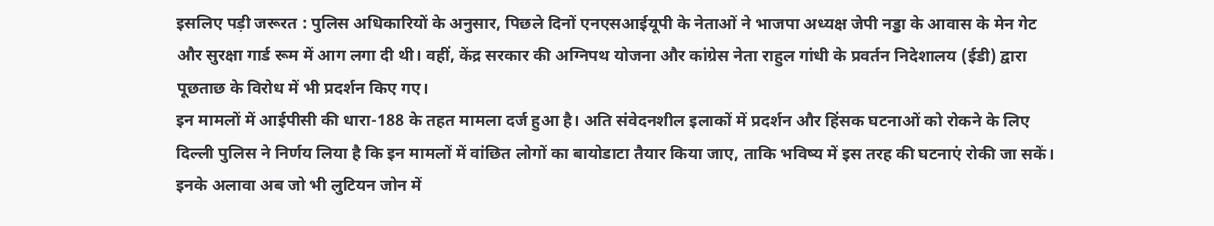इसलिए पड़ी जरूरत : पुलिस अधिकारियों के अनुसार, पिछले दिनों एनएसआईयूपी के नेताओं ने भाजपा अध्यक्ष जेपी नड्डा के आवास के मेन गेट और सुरक्षा गार्ड रूम में आग लगा दी थी। वहीं, केंद्र सरकार की अग्निपथ योजना और कांग्रेस नेता राहुल गांधी के प्रवर्तन निदेशालय (ईडी) द्वारा पूछताछ के विरोध में भी प्रदर्शन किए गए।
इन मामलों में आईपीसी की धारा-188 के तहत मामला दर्ज हुआ है। अति संवेदनशील इलाकों में प्रदर्शन और हिंसक घटनाओं को रोकने के लिए दिल्ली पुलिस ने निर्णय लिया है कि इन मामलों में वांछित लोगों का बायोडाटा तैयार किया जाए, ताकि भविष्य में इस तरह की घटनाएं रोकी जा सकें। इनके अलावा अब जो भी लुटियन जोन में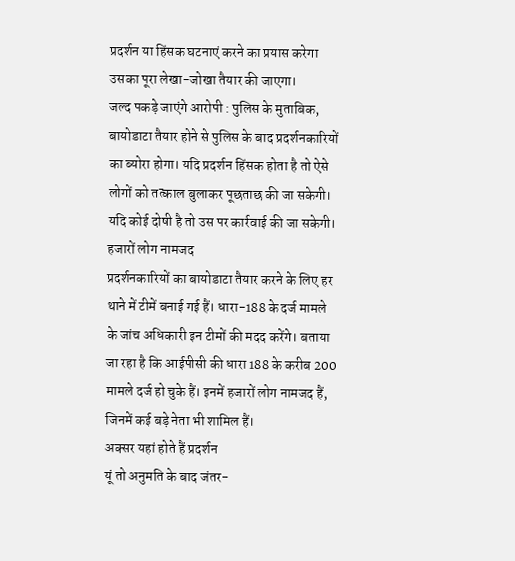प्रदर्शन या हिंसक घटनाएं करने का प्रयास करेगा उसका पूरा लेखा-जोखा तैयार की जाएगा।
जल्द पकड़े जाएंगे आरोपी : पुलिस के मुताबिक, बायोडाटा तैयार होने से पुलिस के बाद प्रदर्शनकारियों का ब्योरा होगा। यदि प्रदर्शन हिंसक होता है तो ऐसे लोगों को तत्काल बुलाकर पूछताछ की जा सकेगी। यदि कोई दोषी है तो उस पर कार्रवाई की जा सकेगी।
हजारों लोग नामजद
प्रदर्शनकारियों का बायोडाटा तैयार करने के लिए हर थाने में टीमें बनाई गई हैं। धारा-188 के दर्ज मामले के जांच अधिकारी इन टीमों की मदद करेंगे। बताया जा रहा है कि आईपीसी की धारा 188 के करीब 200 मामले दर्ज हो चुके हैं। इनमें हजारों लोग नामजद हैं, जिनमें कई बड़े नेता भी शामिल हैं।
अक्सर यहां होते हैं प्रदर्शन
यूं तो अनुमति के बाद जंतर-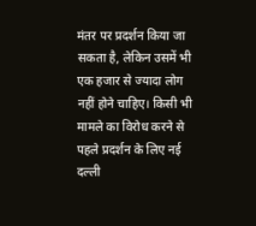मंतर पर प्रदर्शन किया जा सकता है, लेकिन उसमें भी एक हजार से ज्यादा लोग नहीं होने चाहिए। किसी भी मामले का विरोध करने से पहले प्रदर्शन के लिए नई दल्ली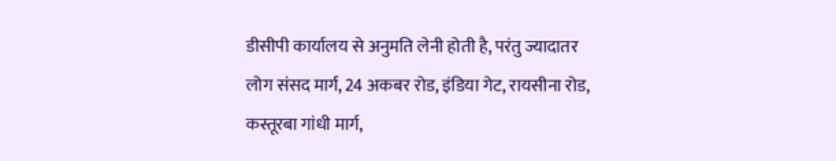डीसीपी कार्यालय से अनुमति लेनी होती है, परंतु ज्यादातर लोग संसद मार्ग, 24 अकबर रोड, इंडिया गेट, रायसीना रोड, कस्तूरबा गांधी मार्ग,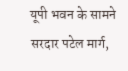यूपी भवन के सामने सरदार पटेल मार्ग,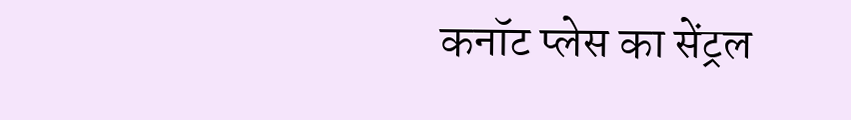कनॉट प्लेस का सेंट्रल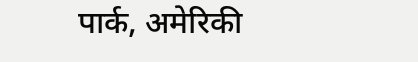पार्क, अमेरिकी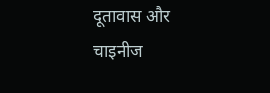दूतावास और चाइनीज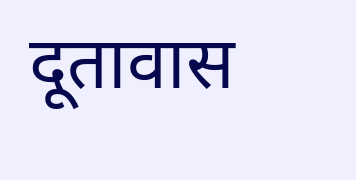दूतावास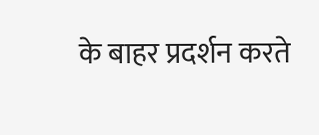के बाहर प्रदर्शन करते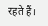रहते हैं।